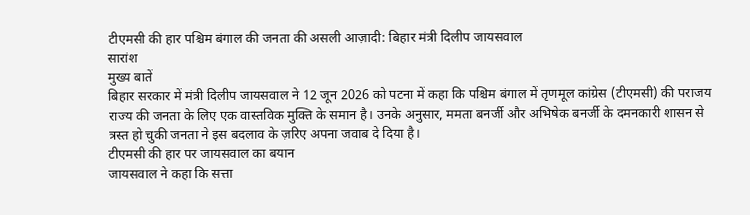टीएमसी की हार पश्चिम बंगाल की जनता की असली आज़ादी: बिहार मंत्री दिलीप जायसवाल
सारांश
मुख्य बातें
बिहार सरकार में मंत्री दिलीप जायसवाल ने 12 जून 2026 को पटना में कहा कि पश्चिम बंगाल में तृणमूल कांग्रेस (टीएमसी) की पराजय राज्य की जनता के लिए एक वास्तविक मुक्ति के समान है। उनके अनुसार, ममता बनर्जी और अभिषेक बनर्जी के दमनकारी शासन से त्रस्त हो चुकी जनता ने इस बदलाव के ज़रिए अपना जवाब दे दिया है।
टीएमसी की हार पर जायसवाल का बयान
जायसवाल ने कहा कि सत्ता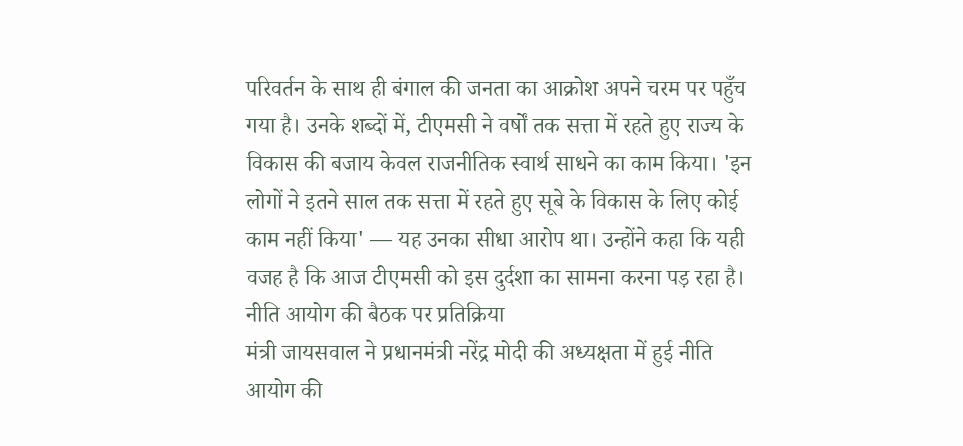परिवर्तन के साथ ही बंगाल की जनता का आक्रोश अपने चरम पर पहुँच गया है। उनके शब्दों में, टीएमसी ने वर्षों तक सत्ता में रहते हुए राज्य के विकास की बजाय केवल राजनीतिक स्वार्थ साधने का काम किया। 'इन लोगों ने इतने साल तक सत्ता में रहते हुए सूबे के विकास के लिए कोई काम नहीं किया' — यह उनका सीधा आरोप था। उन्होंने कहा कि यही वजह है कि आज टीएमसी को इस दुर्दशा का सामना करना पड़ रहा है।
नीति आयोग की बैठक पर प्रतिक्रिया
मंत्री जायसवाल ने प्रधानमंत्री नरेंद्र मोदी की अध्यक्षता में हुई नीति आयोग की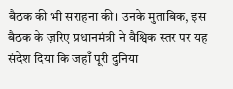बैठक की भी सराहना की। उनके मुताबिक, इस बैठक के ज़रिए प्रधानमंत्री ने वैश्विक स्तर पर यह संदेश दिया कि जहाँ पूरी दुनिया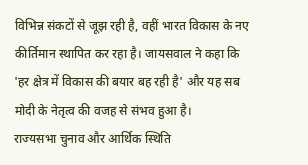विभिन्न संकटों से जूझ रही है, वहीं भारत विकास के नए कीर्तिमान स्थापित कर रहा है। जायसवाल ने कहा कि 'हर क्षेत्र में विकास की बयार बह रही है' और यह सब मोदी के नेतृत्व की वजह से संभव हुआ है।
राज्यसभा चुनाव और आर्थिक स्थिति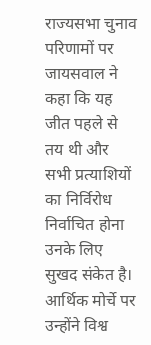राज्यसभा चुनाव परिणामों पर जायसवाल ने कहा कि यह जीत पहले से तय थी और सभी प्रत्याशियों का निर्विरोध निर्वाचित होना उनके लिए सुखद संकेत है। आर्थिक मोर्चे पर उन्होंने विश्व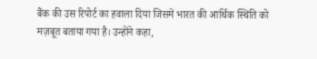बैंक की उस रिपोर्ट का हवाला दिया जिसमें भारत की आर्थिक स्थिति को मज़बूत बताया गया है। उन्होंने कहा,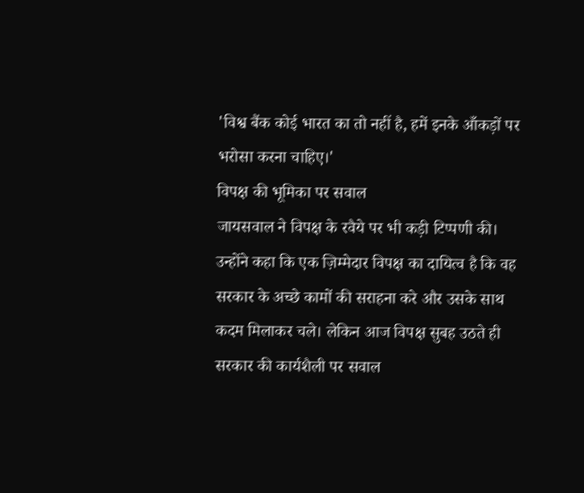'विश्व बैंक कोई भारत का तो नहीं है, हमें इनके आँकड़ों पर भरोसा करना चाहिए।'
विपक्ष की भूमिका पर सवाल
जायसवाल ने विपक्ष के रवैये पर भी कड़ी टिप्पणी की। उन्होंने कहा कि एक ज़िम्मेदार विपक्ष का दायित्व है कि वह सरकार के अच्छे कामों की सराहना करे और उसके साथ कदम मिलाकर चले। लेकिन आज विपक्ष सुबह उठते ही सरकार की कार्यशैली पर सवाल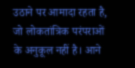उठाने पर आमादा रहता है, जो लोकतांत्रिक परंपराओं के अनुकूल नहीं है। आने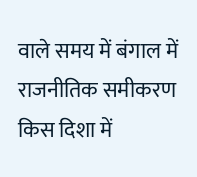वाले समय में बंगाल में राजनीतिक समीकरण किस दिशा में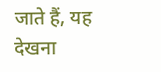जाते हैं, यह देखना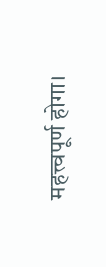महत्त्वपूर्ण होगा।